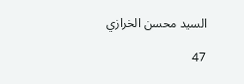السيد محسن الخرازي

47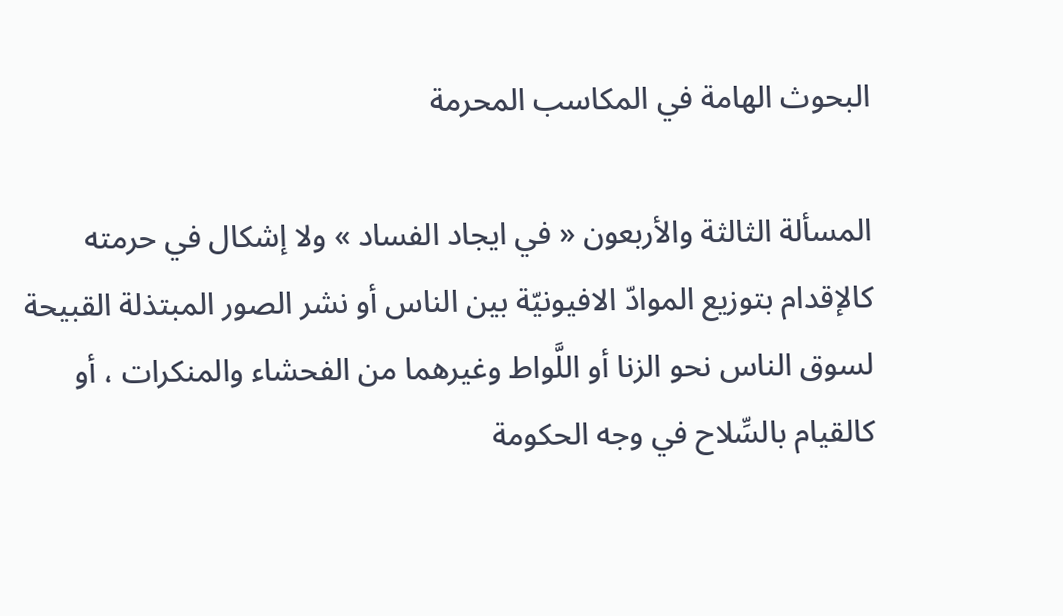البحوث الهامة في المكاسب المحرمة

المسألة الثالثة والأربعون « في ايجاد الفساد » ولا إشكال في حرمته كالإقدام بتوزيع الموادّ الافيونيّة بين الناس أو نشر الصور المبتذلة القبيحة لسوق الناس نحو الزنا أو اللَّواط وغيرهما من الفحشاء والمنكرات ، أو كالقيام بالسِّلاح في وجه الحكومة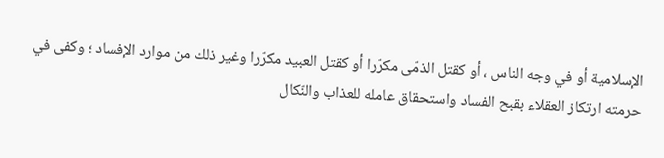الإسلامية أو في وجه الناس ، أو كقتل الذمّى مكرّرا أو كقتل العبيد مكرّرا وغير ذلك من موارد الإفساد ؛ وكفى في حرمته ارتكاز العقلاء بقبح الفساد واستحقاق عامله للعذاب والنّكال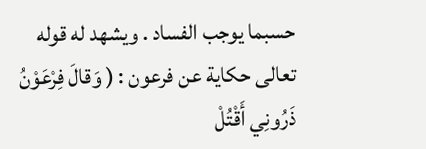حسبما يوجب الفساد . ويشهد له قوله تعالى حكاية عن فرعون : ( وَقالَ فِرْعَوْنُ ذَرُونِي أَقْتُلْ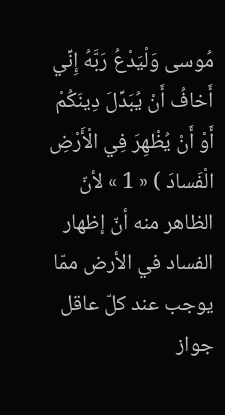مُوسى وَلْيَدْعُ رَبَّهُ إِنِّي أَخافُ أَنْ يُبَدِّلَ دِينَكُمْ أَوْ أَنْ يُظْهِرَ فِي الْأَرْضِ الْفَسادَ ) « 1 » لأنّ الظاهر منه أنّ إظهار الفساد في الأرض ممّا يوجب عند كلّ عاقل جواز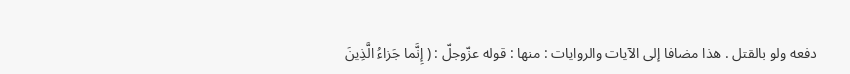دفعه ولو بالقتل . هذا مضافا إلى الآيات والروايات : منها : قوله عزّوجلّ : ( إِنَّما جَزاءُ الَّذِينَ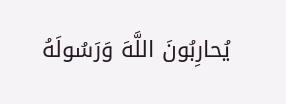يُحارِبُونَ اللَّهَ وَرَسُولَهُ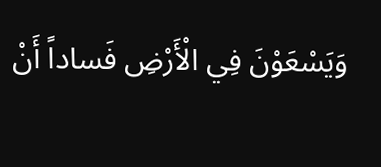وَيَسْعَوْنَ فِي الْأَرْضِ فَساداً أَنْ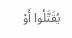يُقَتَّلُوا أَوْ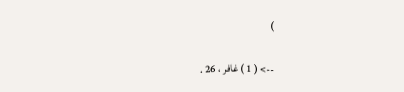)

--> ( 1 ) غافر ، 26 .